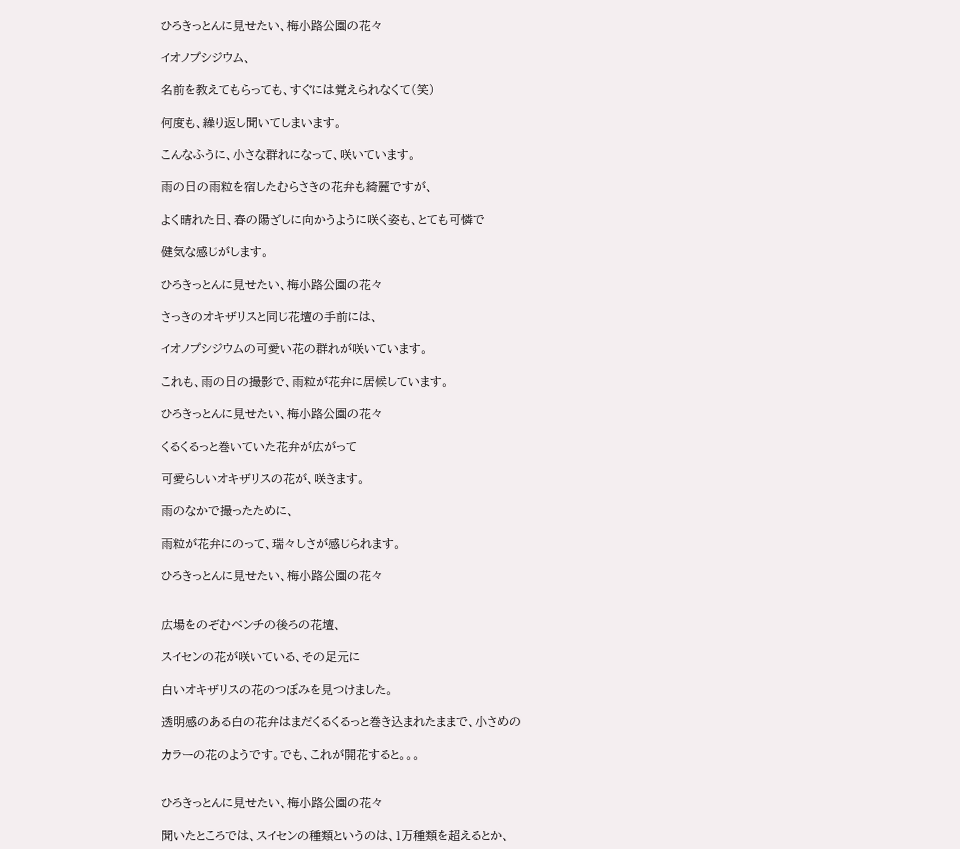ひろきっとんに見せたい、梅小路公園の花々

イオノプシジウム、

名前を教えてもらっても、すぐには覚えられなくて(笑)

何度も、繰り返し聞いてしまいます。

こんなふうに、小さな群れになって、咲いています。

雨の日の雨粒を宿したむらさきの花弁も綺麗ですが、

よく晴れた日、春の陽ざしに向かうように咲く姿も、とても可憐で

健気な感じがします。

ひろきっとんに見せたい、梅小路公園の花々

さっきのオキザリスと同じ花壇の手前には、

イオノプシジウムの可愛い花の群れが咲いています。

これも、雨の日の撮影で、雨粒が花弁に居候しています。

ひろきっとんに見せたい、梅小路公園の花々

くるくるっと巻いていた花弁が広がって

可愛らしいオキザリスの花が、咲きます。

雨のなかで撮ったために、

雨粒が花弁にのって、瑞々しさが感じられます。

ひろきっとんに見せたい、梅小路公園の花々


広場をのぞむベンチの後ろの花壇、

スイセンの花が咲いている、その足元に

白いオキザリスの花のつぼみを見つけました。

透明感のある白の花弁はまだくるくるっと巻き込まれたままで、小さめの

カラーの花のようです。でも、これが開花すると。。。


ひろきっとんに見せたい、梅小路公園の花々

聞いたところでは、スイセンの種類というのは、1万種類を超えるとか、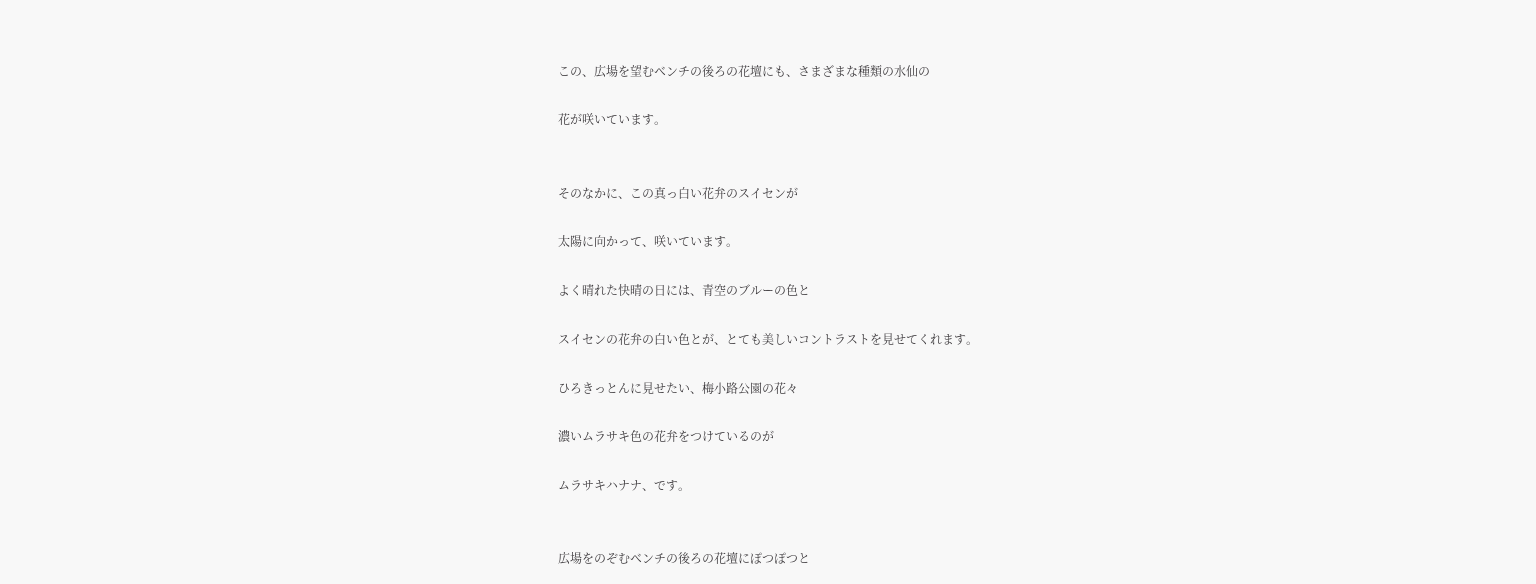この、広場を望むベンチの後ろの花壇にも、さまざまな種類の水仙の

花が咲いています。


そのなかに、この真っ白い花弁のスイセンが

太陽に向かって、咲いています。

よく晴れた快晴の日には、青空のブルーの色と

スイセンの花弁の白い色とが、とても美しいコントラストを見せてくれます。

ひろきっとんに見せたい、梅小路公園の花々

濃いムラサキ色の花弁をつけているのが

ムラサキハナナ、です。


広場をのぞむベンチの後ろの花壇にぽつぽつと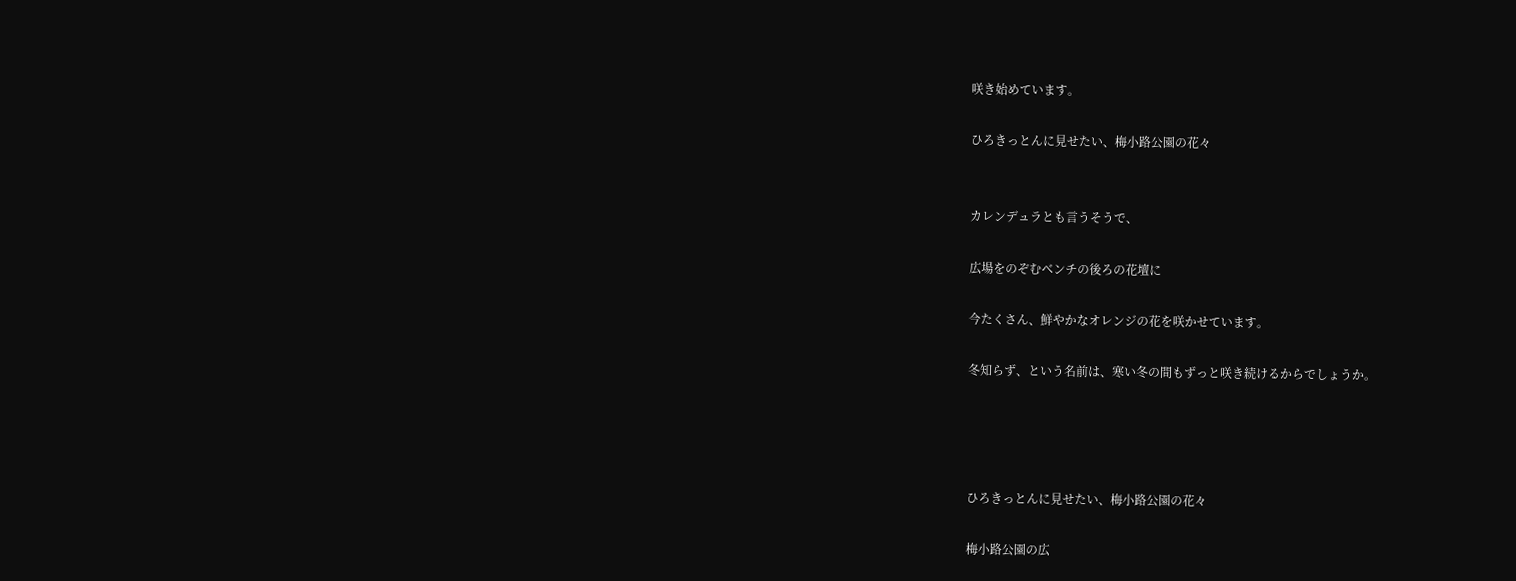咲き始めています。

ひろきっとんに見せたい、梅小路公園の花々


カレンデュラとも言うそうで、

広場をのぞむベンチの後ろの花壇に

今たくさん、鮮やかなオレンジの花を咲かせています。

冬知らず、という名前は、寒い冬の間もずっと咲き続けるからでしょうか。




ひろきっとんに見せたい、梅小路公園の花々

梅小路公園の広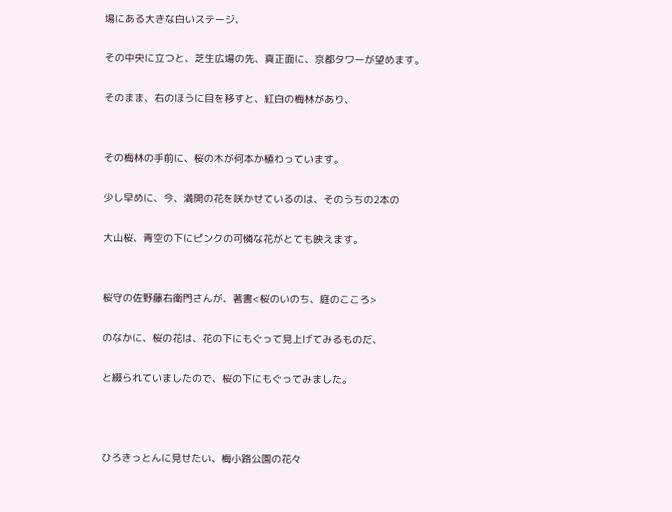場にある大きな白いステージ、

その中央に立つと、芝生広場の先、真正面に、京都タワーが望めます。

そのまま、右のほうに目を移すと、紅白の梅林があり、


その梅林の手前に、桜の木が何本か植わっています。

少し早めに、今、満開の花を咲かせているのは、そのうちの2本の

大山桜、青空の下にピンクの可憐な花がとても映えます。


桜守の佐野藤右衛門さんが、著書<桜のいのち、庭のこころ>

のなかに、桜の花は、花の下にもぐって見上げてみるものだ、

と綴られていましたので、桜の下にもぐってみました。



ひろきっとんに見せたい、梅小路公園の花々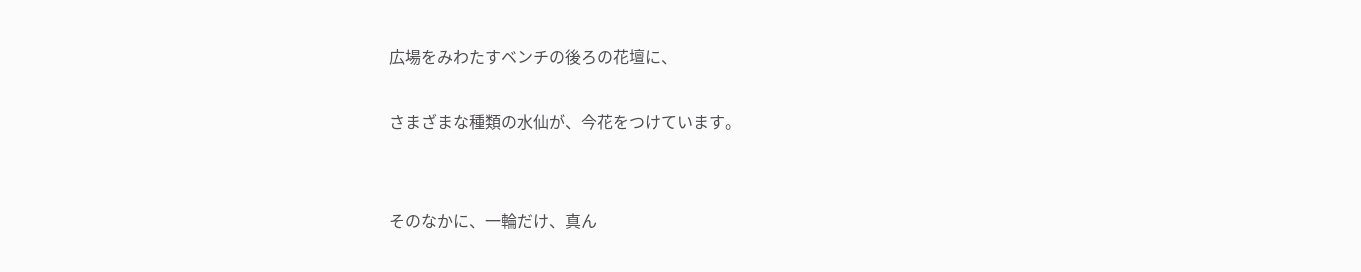広場をみわたすベンチの後ろの花壇に、

さまざまな種類の水仙が、今花をつけています。


そのなかに、一輪だけ、真ん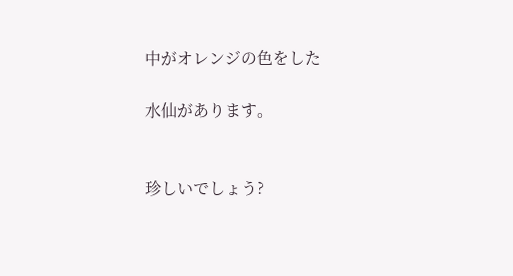中がオレンジの色をした

水仙があります。


珍しいでしょう?